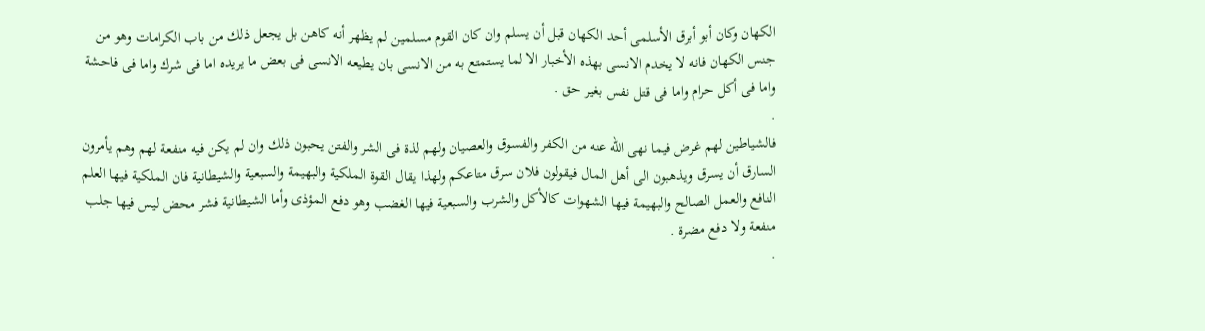الكهان وكان أبو أبرق الأسلمى أحد الكهان قبل أن يسلم وان كان القوم مسلمين لم يظهر أنه كاهن بل يجعل ذلك من باب الكرامات وهو من جنس الكهان فانه لا يخدم الانسى بهذه الأخبار الا لما يستمتع به من الانسى بان يطيعه الانسى فى بعض ما يريده اما فى شرك واما فى فاحشة واما فى أكل حرام واما فى قتل نفس بغير حق .
.
فالشياطين لهم غرض فيما نهى الله عنه من الكفر والفسوق والعصيان ولهم لذة فى الشر والفتن يحبون ذلك وان لم يكن فيه منفعة لهم وهم يأمرون السارق أن يسرق ويذهبون الى أهل المال فيقولون فلان سرق متاعكم ولهذا يقال القوة الملكية والبهيمة والسبعية والشيطانية فان الملكية فيها العلم النافع والعمل الصالح والبهيمة فيها الشهوات كالأكل والشرب والسبعية فيها الغضب وهو دفع المؤذى وأما الشيطانية فشر محض ليس فيها جلب منفعة ولا دفع مضرة .
.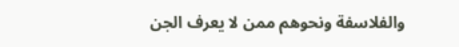والفلاسفة ونحوهم ممن لا يعرف الجن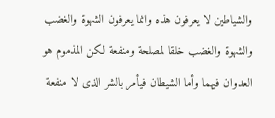والشياطين لا يعرفون هذه وانما يعرفون الشهوة والغضب والشهوة والغضب خلقا لمصلحة ومنفعة لكن المذموم هو العدوان فيهما وأما الشيطان فيأمر بالشر الذى لا منفعة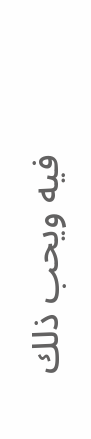فيه ويحب ذلك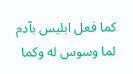كما فعل ابليس بآدم لما وسوس له وكما